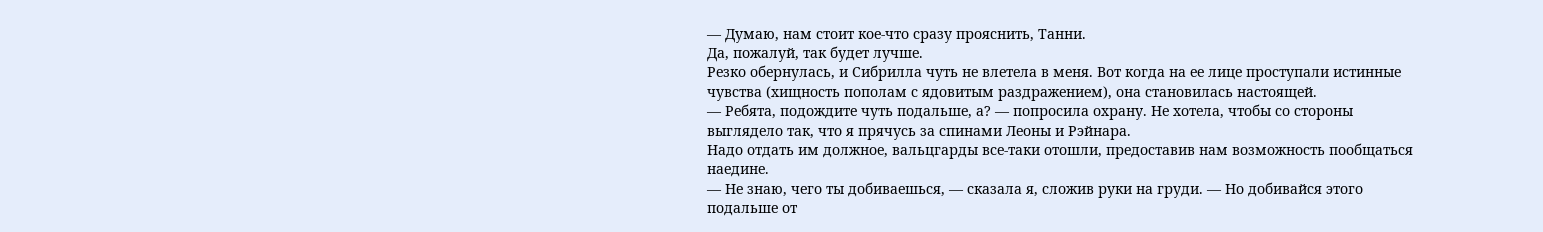— Думаю, нам стоит кое-что сразу прояснить, Танни.
Да, пожалуй, так будет лучше.
Резко обернулась, и Сибрилла чуть не влетела в меня. Вот когда на ее лице проступали истинные чувства (хищность пополам с ядовитым раздражением), она становилась настоящей.
— Ребята, подождите чуть подальше, а? — попросила охрану. Не хотела, чтобы со стороны выглядело так, что я прячусь за спинами Леоны и Рэйнара.
Надо отдать им должное, вальцгарды все-таки отошли, предоставив нам возможность пообщаться наедине.
— Не знаю, чего ты добиваешься, — сказала я, сложив руки на груди. — Но добивайся этого подальше от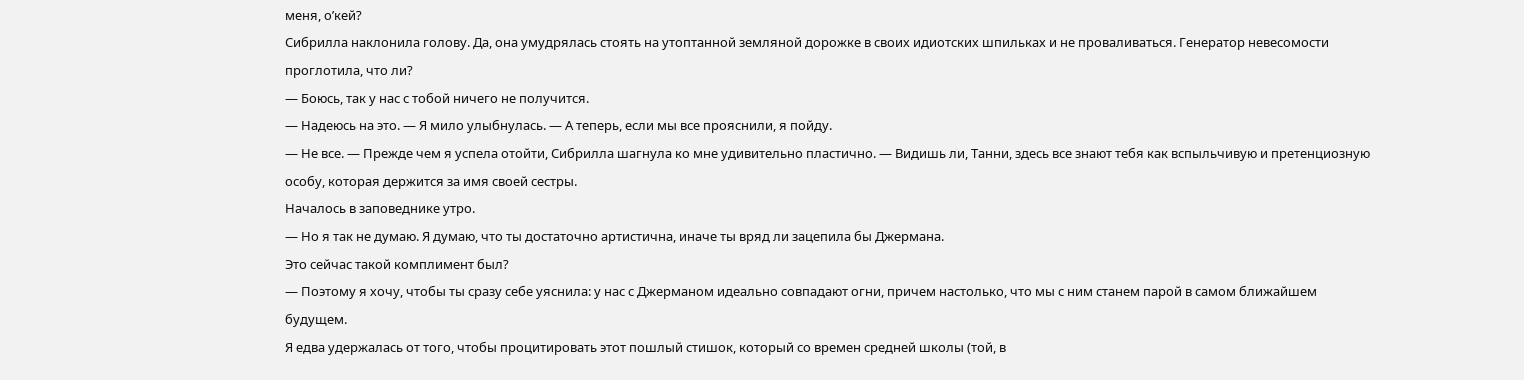меня, о’кей?
Сибрилла наклонила голову. Да, она умудрялась стоять на утоптанной земляной дорожке в своих идиотских шпильках и не проваливаться. Генератор невесомости проглотила, что ли?
— Боюсь, так у нас с тобой ничего не получится.
— Надеюсь на это. — Я мило улыбнулась. — А теперь, если мы все прояснили, я пойду.
— Не все. — Прежде чем я успела отойти, Сибрилла шагнула ко мне удивительно пластично. — Видишь ли, Танни, здесь все знают тебя как вспыльчивую и претенциозную особу, которая держится за имя своей сестры.
Началось в заповеднике утро.
— Но я так не думаю. Я думаю, что ты достаточно артистична, иначе ты вряд ли зацепила бы Джермана.
Это сейчас такой комплимент был?
— Поэтому я хочу, чтобы ты сразу себе уяснила: у нас с Джерманом идеально совпадают огни, причем настолько, что мы с ним станем парой в самом ближайшем будущем.
Я едва удержалась от того, чтобы процитировать этот пошлый стишок, который со времен средней школы (той, в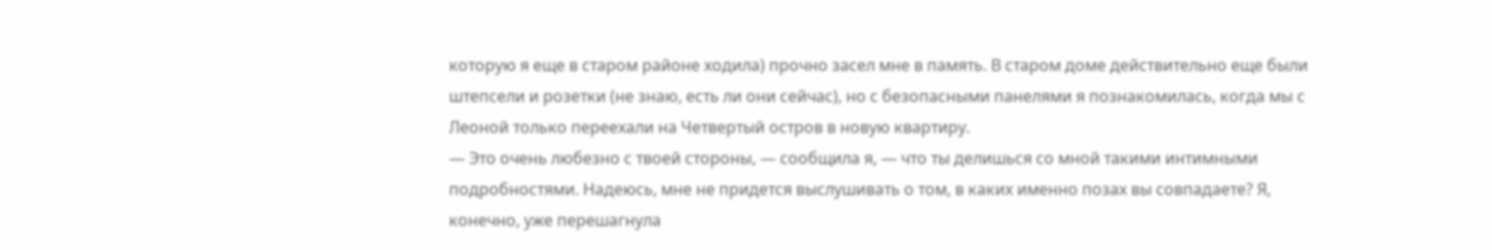которую я еще в старом районе ходила) прочно засел мне в память. В старом доме действительно еще были штепсели и розетки (не знаю, есть ли они сейчас), но с безопасными панелями я познакомилась, когда мы с Леоной только переехали на Четвертый остров в новую квартиру.
— Это очень любезно с твоей стороны, — сообщила я, — что ты делишься со мной такими интимными подробностями. Надеюсь, мне не придется выслушивать о том, в каких именно позах вы совпадаете? Я, конечно, уже перешагнула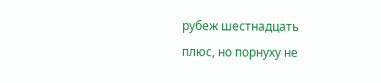рубеж шестнадцать плюс, но порнуху не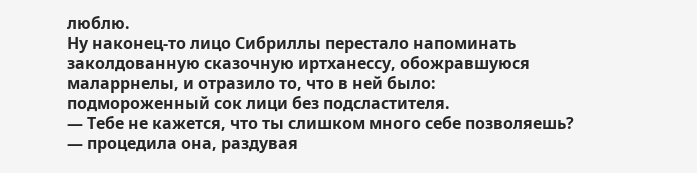люблю.
Ну наконец-то лицо Сибриллы перестало напоминать заколдованную сказочную иртханессу, обожравшуюся маларрнелы, и отразило то, что в ней было: подмороженный сок лици без подсластителя.
— Тебе не кажется, что ты слишком много себе позволяешь? — процедила она, раздувая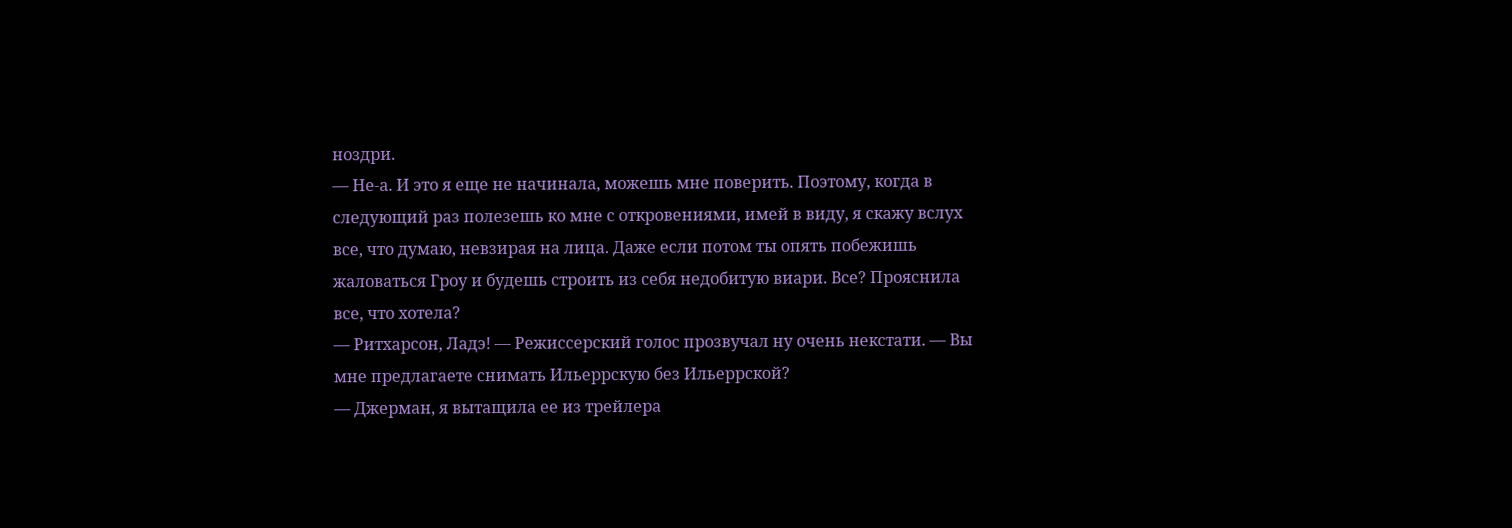ноздри.
— Не-а. И это я еще не начинала, можешь мне поверить. Поэтому, когда в следующий раз полезешь ко мне с откровениями, имей в виду, я скажу вслух все, что думаю, невзирая на лица. Даже если потом ты опять побежишь жаловаться Гроу и будешь строить из себя недобитую виари. Все? Прояснила все, что хотела?
— Ритхарсон, Ладэ! — Режиссерский голос прозвучал ну очень некстати. — Вы мне предлагаете снимать Ильеррскую без Ильеррской?
— Джерман, я вытащила ее из трейлера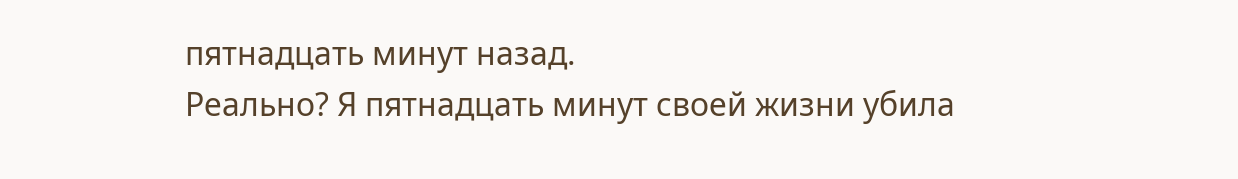пятнадцать минут назад.
Реально? Я пятнадцать минут своей жизни убила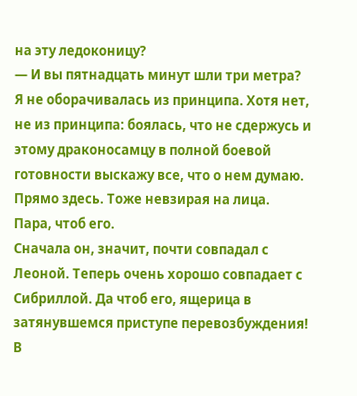на эту ледоконицу?
— И вы пятнадцать минут шли три метра?
Я не оборачивалась из принципа. Хотя нет, не из принципа: боялась, что не сдержусь и этому драконосамцу в полной боевой готовности выскажу все, что о нем думаю. Прямо здесь. Тоже невзирая на лица.
Пара, чтоб его.
Сначала он, значит, почти совпадал с Леоной. Теперь очень хорошо совпадает с Сибриллой. Да чтоб его, ящерица в затянувшемся приступе перевозбуждения!
В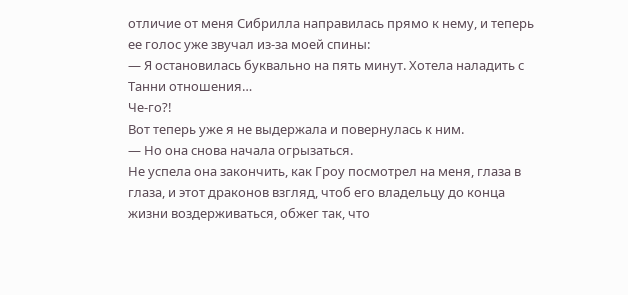отличие от меня Сибрилла направилась прямо к нему, и теперь ее голос уже звучал из-за моей спины:
— Я остановилась буквально на пять минут. Хотела наладить с Танни отношения…
Че-го?!
Вот теперь уже я не выдержала и повернулась к ним.
— Но она снова начала огрызаться.
Не успела она закончить, как Гроу посмотрел на меня, глаза в глаза, и этот драконов взгляд, чтоб его владельцу до конца жизни воздерживаться, обжег так, что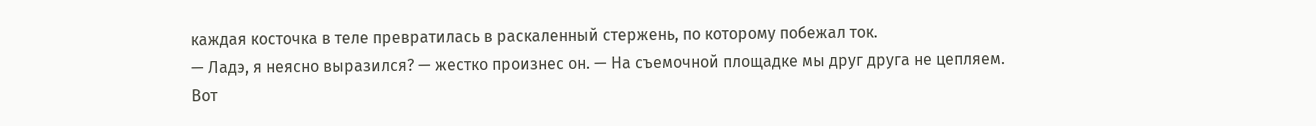каждая косточка в теле превратилась в раскаленный стержень, по которому побежал ток.
— Ладэ, я неясно выразился? — жестко произнес он. — На съемочной площадке мы друг друга не цепляем.
Вот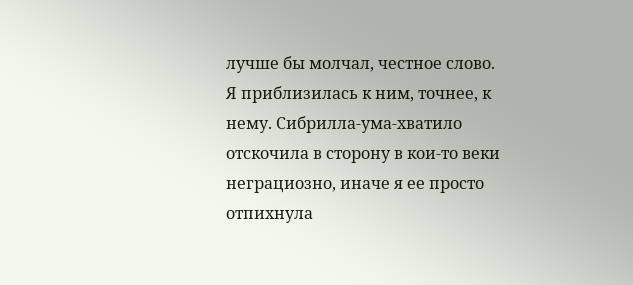лучше бы молчал, честное слово.
Я приблизилась к ним, точнее, к нему. Сибрилла-ума-хватило отскочила в сторону в кои-то веки неграциозно, иначе я ее просто отпихнула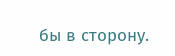бы в сторону.